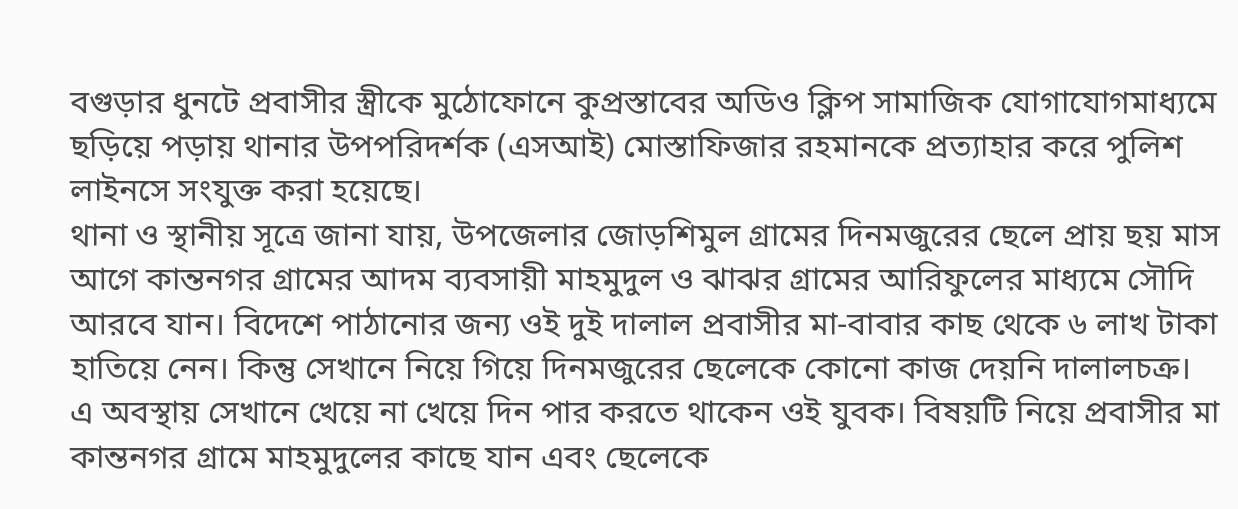বগুড়ার ধুনটে প্রবাসীর স্ত্রীকে মুঠোফোনে কুপ্রস্তাবের অডিও ক্লিপ সামাজিক যোগাযোগমাধ্যমে ছড়িয়ে পড়ায় থানার উপপরিদর্শক (এসআই) মোস্তাফিজার রহমানকে প্রত্যাহার করে পুলিশ লাইনসে সংযুক্ত করা হয়েছে।
থানা ও স্থানীয় সূত্রে জানা যায়, উপজেলার জোড়শিমুল গ্রামের দিনমজুরের ছেলে প্রায় ছয় মাস আগে কান্তনগর গ্রামের আদম ব্যবসায়ী মাহমুদুল ও ঝাঝর গ্রামের আরিফুলের মাধ্যমে সৌদি আরবে যান। বিদেশে পাঠানোর জন্য ওই দুই দালাল প্রবাসীর মা-বাবার কাছ থেকে ৬ লাখ টাকা হাতিয়ে নেন। কিন্তু সেখানে নিয়ে গিয়ে দিনমজুরের ছেলেকে কোনো কাজ দেয়নি দালালচক্র।
এ অবস্থায় সেখানে খেয়ে না খেয়ে দিন পার করতে থাকেন ওই যুবক। বিষয়টি নিয়ে প্রবাসীর মা কান্তনগর গ্রামে মাহমুদুলের কাছে যান এবং ছেলেকে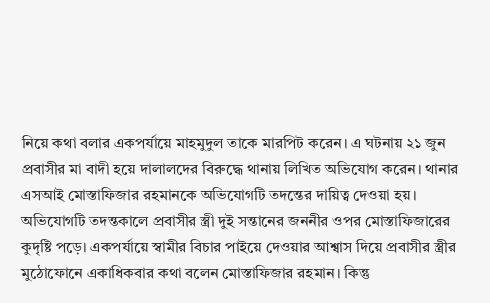নিয়ে কথা বলার একপর্যায়ে মাহমুদুল তাকে মারপিট করেন। এ ঘটনায় ২১ জুন প্রবাসীর মা বাদী হয়ে দালালদের বিরুদ্ধে থানায় লিখিত অভিযোগ করেন। থানার এসআই মোস্তাফিজার রহমানকে অভিযোগটি তদন্তের দায়িত্ব দেওয়া হয়।
অভিযোগটি তদন্তকালে প্রবাসীর স্ত্রী দুই সন্তানের জননীর ওপর মোস্তাফিজারের কুদৃষ্টি পড়ে। একপর্যায়ে স্বামীর বিচার পাইয়ে দেওয়ার আশ্বাস দিয়ে প্রবাসীর স্ত্রীর মুঠোফোনে একাধিকবার কথা বলেন মোস্তাফিজার রহমান। কিন্তু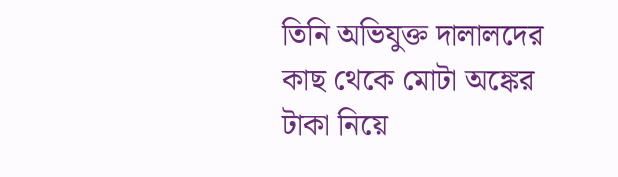তিনি অভিযুক্ত দালালদের কাছ থেকে মোটা অঙ্কের টাকা নিয়ে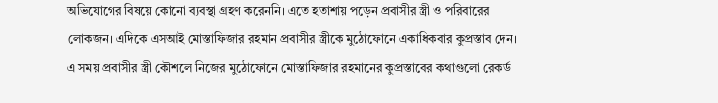অভিযোগের বিষয়ে কোনো ব্যবস্থা গ্রহণ করেননি। এতে হতাশায় পড়েন প্রবাসীর স্ত্রী ও পরিবারের লোকজন। এদিকে এসআই মোস্তাফিজার রহমান প্রবাসীর স্ত্রীকে মুঠোফোনে একাধিকবার কুপ্রস্তাব দেন। এ সময় প্রবাসীর স্ত্রী কৌশলে নিজের মুঠোফোনে মোস্তাফিজার রহমানের কুপ্রস্তাবের কথাগুলো রেকর্ড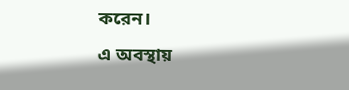করেন।
এ অবস্থায়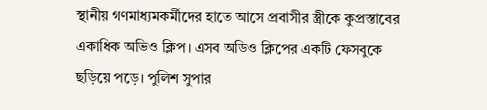স্থানীয় গণমাধ্যমকর্মীদের হাতে আসে প্রবাসীর স্ত্রীকে কুপ্রস্তাবের একাধিক অভিও ক্লিপ। এসব অডিও ক্লিপের একটি ফেসবুকে ছড়িয়ে পড়ে। পুলিশ সুপার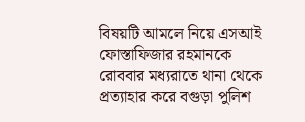বিষয়টি আমলে নিয়ে এসআই ফোস্তাফিজার রহমানকে রোববার মধ্যরাতে থানা থেকে প্রত্যাহার করে বগুড়া পুলিশ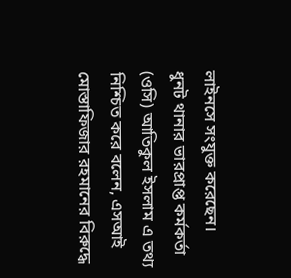লাইনসে সংযুক্ত করেছেন।
ধুনট থানার ভারপ্রাপ্ত কর্মকর্তা (ওসি) আতিকুল ইসলাম এ তথ্য নিশ্চিত করে বলেন, এসআই মোস্তাফিজার রহমানের বিরুদ্ধে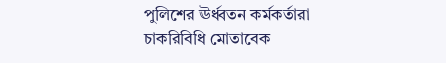পুলিশের ঊর্ধ্বতন কর্মকর্তারা চাকরিবিধি মোতাবেক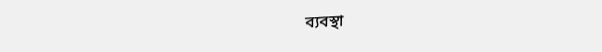ব্যবস্থা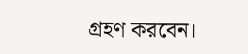গ্রহণ করবেন।